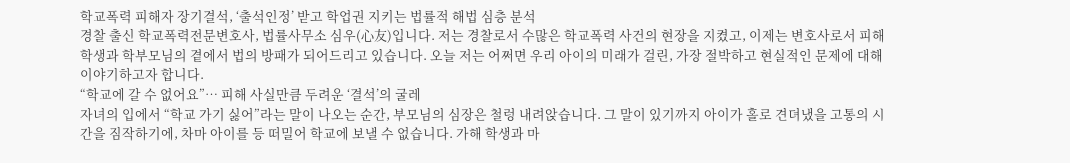학교폭력 피해자 장기결석, ‘출석인정’ 받고 학업권 지키는 법률적 해법 심층 분석
경찰 출신 학교폭력전문변호사, 법률사무소 심우(心友)입니다. 저는 경찰로서 수많은 학교폭력 사건의 현장을 지켰고, 이제는 변호사로서 피해 학생과 학부모님의 곁에서 법의 방패가 되어드리고 있습니다. 오늘 저는 어쩌면 우리 아이의 미래가 걸린, 가장 절박하고 현실적인 문제에 대해 이야기하고자 합니다.
“학교에 갈 수 없어요”… 피해 사실만큼 두려운 ‘결석’의 굴레
자녀의 입에서 “학교 가기 싫어”라는 말이 나오는 순간, 부모님의 심장은 철렁 내려앉습니다. 그 말이 있기까지 아이가 홀로 견뎌냈을 고통의 시간을 짐작하기에, 차마 아이를 등 떠밀어 학교에 보낼 수 없습니다. 가해 학생과 마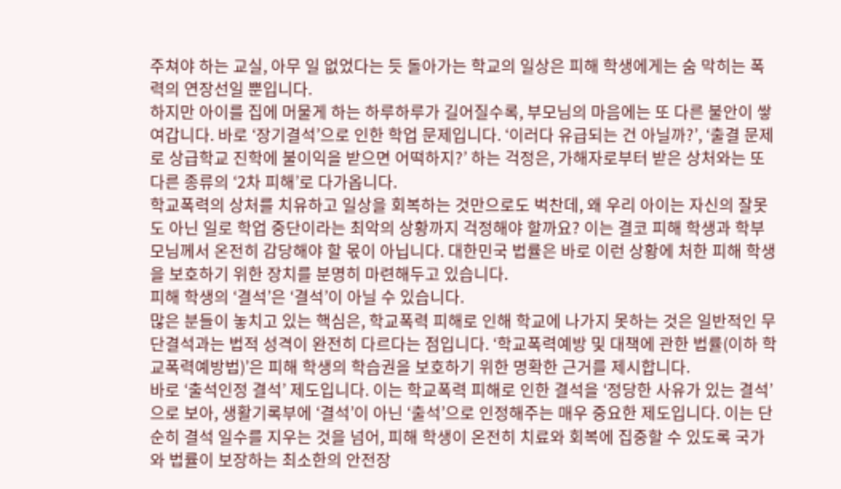주쳐야 하는 교실, 아무 일 없었다는 듯 돌아가는 학교의 일상은 피해 학생에게는 숨 막히는 폭력의 연장선일 뿐입니다.
하지만 아이를 집에 머물게 하는 하루하루가 길어질수록, 부모님의 마음에는 또 다른 불안이 쌓여갑니다. 바로 ‘장기결석’으로 인한 학업 문제입니다. ‘이러다 유급되는 건 아닐까?’, ‘출결 문제로 상급학교 진학에 불이익을 받으면 어떡하지?’ 하는 걱정은, 가해자로부터 받은 상처와는 또 다른 종류의 ‘2차 피해’로 다가옵니다.
학교폭력의 상처를 치유하고 일상을 회복하는 것만으로도 벅찬데, 왜 우리 아이는 자신의 잘못도 아닌 일로 학업 중단이라는 최악의 상황까지 걱정해야 할까요? 이는 결코 피해 학생과 학부모님께서 온전히 감당해야 할 몫이 아닙니다. 대한민국 법률은 바로 이런 상황에 처한 피해 학생을 보호하기 위한 장치를 분명히 마련해두고 있습니다.
피해 학생의 ‘결석’은 ‘결석’이 아닐 수 있습니다.
많은 분들이 놓치고 있는 핵심은, 학교폭력 피해로 인해 학교에 나가지 못하는 것은 일반적인 무단결석과는 법적 성격이 완전히 다르다는 점입니다. ‘학교폭력예방 및 대책에 관한 법률(이하 학교폭력예방법)’은 피해 학생의 학습권을 보호하기 위한 명확한 근거를 제시합니다.
바로 ‘출석인정 결석’ 제도입니다. 이는 학교폭력 피해로 인한 결석을 ‘정당한 사유가 있는 결석’으로 보아, 생활기록부에 ‘결석’이 아닌 ‘출석’으로 인정해주는 매우 중요한 제도입니다. 이는 단순히 결석 일수를 지우는 것을 넘어, 피해 학생이 온전히 치료와 회복에 집중할 수 있도록 국가와 법률이 보장하는 최소한의 안전장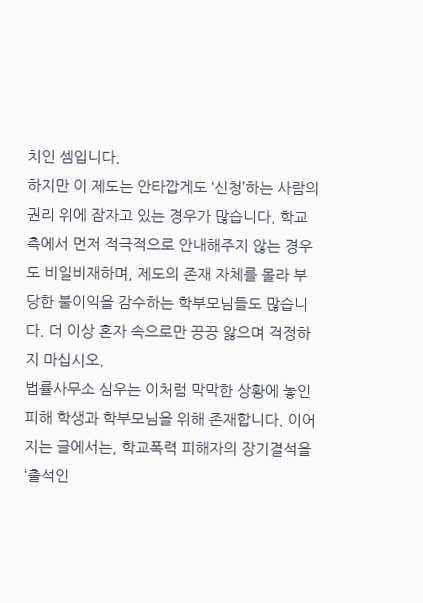치인 셈입니다.
하지만 이 제도는 안타깝게도 ‘신청’하는 사람의 권리 위에 잠자고 있는 경우가 많습니다. 학교 측에서 먼저 적극적으로 안내해주지 않는 경우도 비일비재하며, 제도의 존재 자체를 몰라 부당한 불이익을 감수하는 학부모님들도 많습니다. 더 이상 혼자 속으로만 끙끙 앓으며 걱정하지 마십시오.
법률사무소 심우는 이처럼 막막한 상황에 놓인 피해 학생과 학부모님을 위해 존재합니다. 이어지는 글에서는, 학교폭력 피해자의 장기결석을 ‘출석인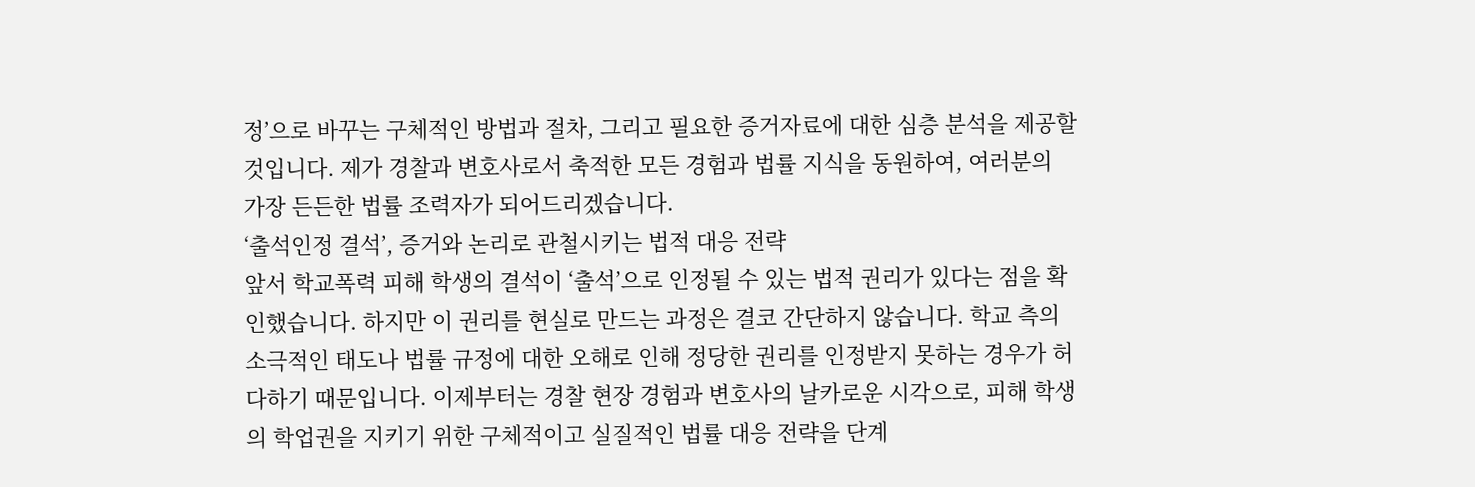정’으로 바꾸는 구체적인 방법과 절차, 그리고 필요한 증거자료에 대한 심층 분석을 제공할 것입니다. 제가 경찰과 변호사로서 축적한 모든 경험과 법률 지식을 동원하여, 여러분의 가장 든든한 법률 조력자가 되어드리겠습니다.
‘출석인정 결석’, 증거와 논리로 관철시키는 법적 대응 전략
앞서 학교폭력 피해 학생의 결석이 ‘출석’으로 인정될 수 있는 법적 권리가 있다는 점을 확인했습니다. 하지만 이 권리를 현실로 만드는 과정은 결코 간단하지 않습니다. 학교 측의 소극적인 태도나 법률 규정에 대한 오해로 인해 정당한 권리를 인정받지 못하는 경우가 허다하기 때문입니다. 이제부터는 경찰 현장 경험과 변호사의 날카로운 시각으로, 피해 학생의 학업권을 지키기 위한 구체적이고 실질적인 법률 대응 전략을 단계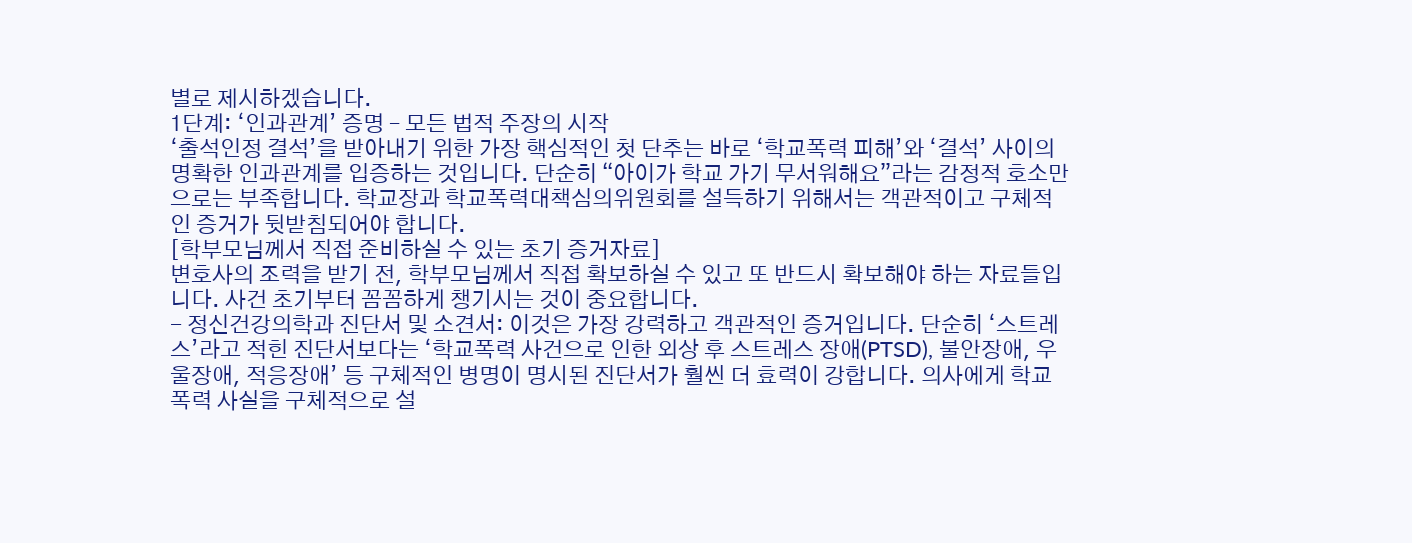별로 제시하겠습니다.
1단계: ‘인과관계’ 증명 – 모든 법적 주장의 시작
‘출석인정 결석’을 받아내기 위한 가장 핵심적인 첫 단추는 바로 ‘학교폭력 피해’와 ‘결석’ 사이의 명확한 인과관계를 입증하는 것입니다. 단순히 “아이가 학교 가기 무서워해요”라는 감정적 호소만으로는 부족합니다. 학교장과 학교폭력대책심의위원회를 설득하기 위해서는 객관적이고 구체적인 증거가 뒷받침되어야 합니다.
[학부모님께서 직접 준비하실 수 있는 초기 증거자료]
변호사의 조력을 받기 전, 학부모님께서 직접 확보하실 수 있고 또 반드시 확보해야 하는 자료들입니다. 사건 초기부터 꼼꼼하게 챙기시는 것이 중요합니다.
- 정신건강의학과 진단서 및 소견서: 이것은 가장 강력하고 객관적인 증거입니다. 단순히 ‘스트레스’라고 적힌 진단서보다는 ‘학교폭력 사건으로 인한 외상 후 스트레스 장애(PTSD), 불안장애, 우울장애, 적응장애’ 등 구체적인 병명이 명시된 진단서가 훨씬 더 효력이 강합니다. 의사에게 학교폭력 사실을 구체적으로 설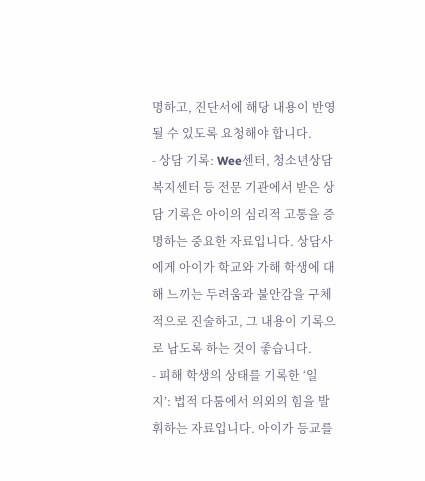명하고, 진단서에 해당 내용이 반영될 수 있도록 요청해야 합니다.
- 상담 기록: Wee센터, 청소년상담복지센터 등 전문 기관에서 받은 상담 기록은 아이의 심리적 고통을 증명하는 중요한 자료입니다. 상담사에게 아이가 학교와 가해 학생에 대해 느끼는 두려움과 불안감을 구체적으로 진술하고, 그 내용이 기록으로 남도록 하는 것이 좋습니다.
- 피해 학생의 상태를 기록한 ‘일지’: 법적 다툼에서 의외의 힘을 발휘하는 자료입니다. 아이가 등교를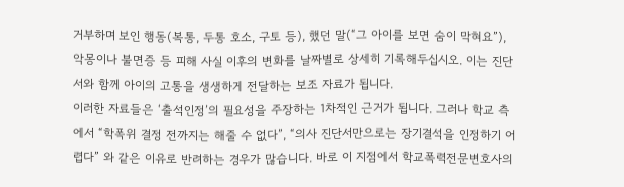거부하며 보인 행동(복통, 두통 호소, 구토 등), 했던 말(“그 아이를 보면 숨이 막혀요”), 악몽이나 불면증 등 피해 사실 이후의 변화를 날짜별로 상세히 기록해두십시오. 이는 진단서와 함께 아이의 고통을 생생하게 전달하는 보조 자료가 됩니다.
이러한 자료들은 ‘출석인정’의 필요성을 주장하는 1차적인 근거가 됩니다. 그러나 학교 측에서 “학폭위 결정 전까지는 해줄 수 없다”, “의사 진단서만으로는 장기결석을 인정하기 어렵다” 와 같은 이유로 반려하는 경우가 많습니다. 바로 이 지점에서 학교폭력전문변호사의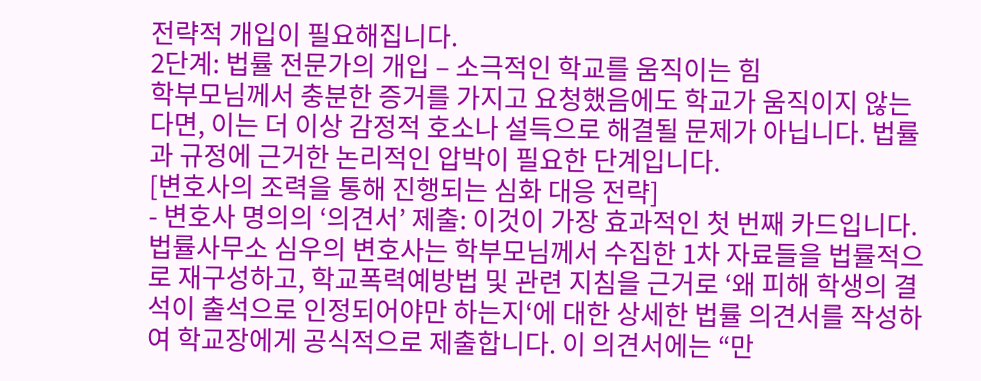전략적 개입이 필요해집니다.
2단계: 법률 전문가의 개입 – 소극적인 학교를 움직이는 힘
학부모님께서 충분한 증거를 가지고 요청했음에도 학교가 움직이지 않는다면, 이는 더 이상 감정적 호소나 설득으로 해결될 문제가 아닙니다. 법률과 규정에 근거한 논리적인 압박이 필요한 단계입니다.
[변호사의 조력을 통해 진행되는 심화 대응 전략]
- 변호사 명의의 ‘의견서’ 제출: 이것이 가장 효과적인 첫 번째 카드입니다. 법률사무소 심우의 변호사는 학부모님께서 수집한 1차 자료들을 법률적으로 재구성하고, 학교폭력예방법 및 관련 지침을 근거로 ‘왜 피해 학생의 결석이 출석으로 인정되어야만 하는지‘에 대한 상세한 법률 의견서를 작성하여 학교장에게 공식적으로 제출합니다. 이 의견서에는 “만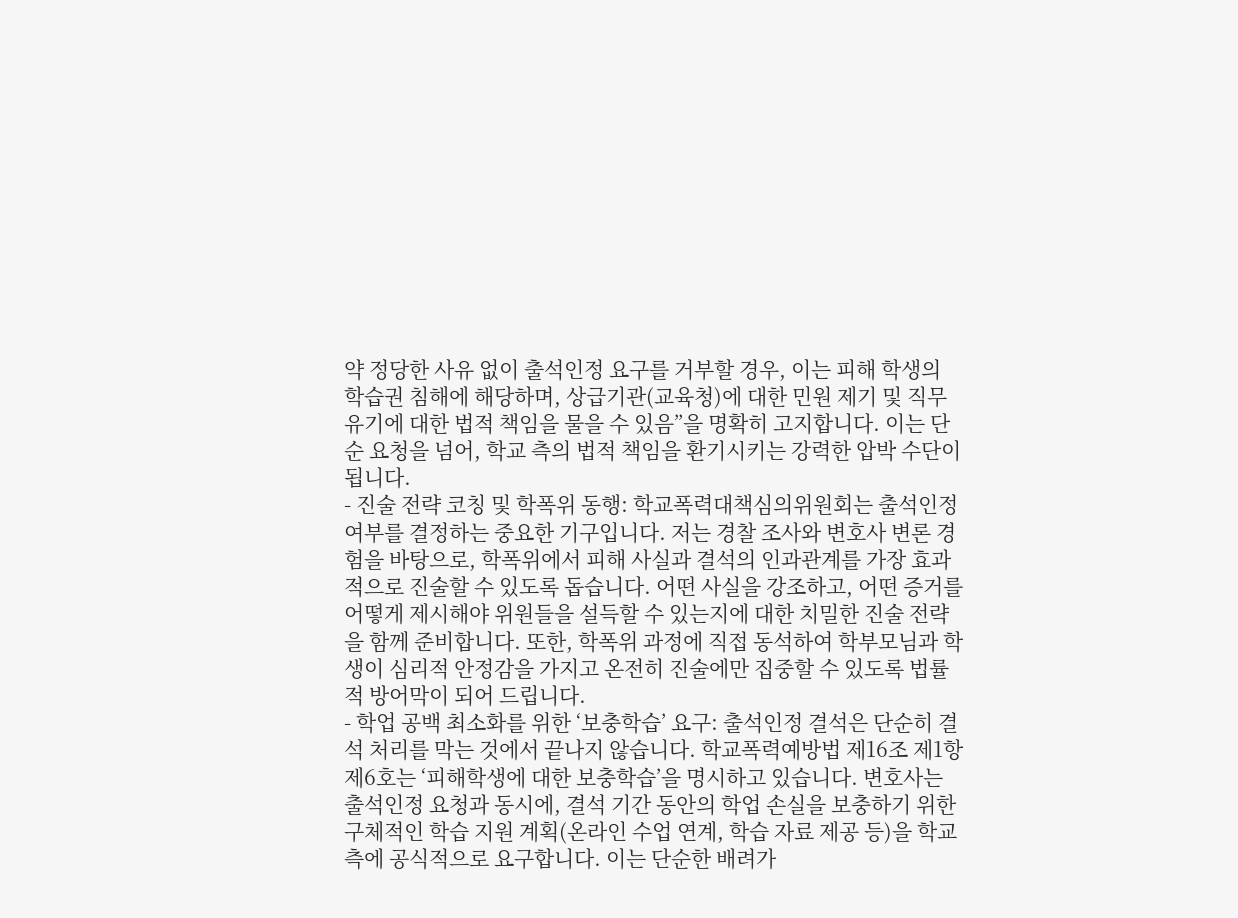약 정당한 사유 없이 출석인정 요구를 거부할 경우, 이는 피해 학생의 학습권 침해에 해당하며, 상급기관(교육청)에 대한 민원 제기 및 직무유기에 대한 법적 책임을 물을 수 있음”을 명확히 고지합니다. 이는 단순 요청을 넘어, 학교 측의 법적 책임을 환기시키는 강력한 압박 수단이 됩니다.
- 진술 전략 코칭 및 학폭위 동행: 학교폭력대책심의위원회는 출석인정 여부를 결정하는 중요한 기구입니다. 저는 경찰 조사와 변호사 변론 경험을 바탕으로, 학폭위에서 피해 사실과 결석의 인과관계를 가장 효과적으로 진술할 수 있도록 돕습니다. 어떤 사실을 강조하고, 어떤 증거를 어떻게 제시해야 위원들을 설득할 수 있는지에 대한 치밀한 진술 전략을 함께 준비합니다. 또한, 학폭위 과정에 직접 동석하여 학부모님과 학생이 심리적 안정감을 가지고 온전히 진술에만 집중할 수 있도록 법률적 방어막이 되어 드립니다.
- 학업 공백 최소화를 위한 ‘보충학습’ 요구: 출석인정 결석은 단순히 결석 처리를 막는 것에서 끝나지 않습니다. 학교폭력예방법 제16조 제1항 제6호는 ‘피해학생에 대한 보충학습’을 명시하고 있습니다. 변호사는 출석인정 요청과 동시에, 결석 기간 동안의 학업 손실을 보충하기 위한 구체적인 학습 지원 계획(온라인 수업 연계, 학습 자료 제공 등)을 학교 측에 공식적으로 요구합니다. 이는 단순한 배려가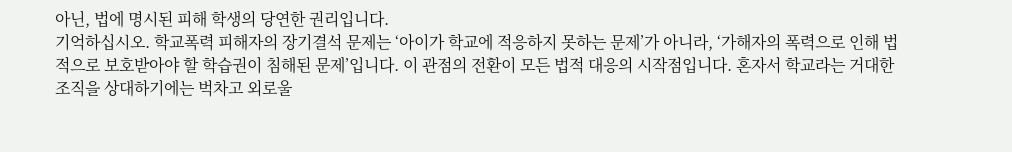아닌, 법에 명시된 피해 학생의 당연한 권리입니다.
기억하십시오. 학교폭력 피해자의 장기결석 문제는 ‘아이가 학교에 적응하지 못하는 문제’가 아니라, ‘가해자의 폭력으로 인해 법적으로 보호받아야 할 학습권이 침해된 문제’입니다. 이 관점의 전환이 모든 법적 대응의 시작점입니다. 혼자서 학교라는 거대한 조직을 상대하기에는 벅차고 외로울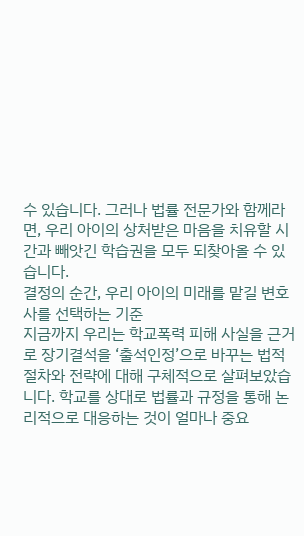수 있습니다. 그러나 법률 전문가와 함께라면, 우리 아이의 상처받은 마음을 치유할 시간과 빼앗긴 학습권을 모두 되찾아올 수 있습니다.
결정의 순간, 우리 아이의 미래를 맡길 변호사를 선택하는 기준
지금까지 우리는 학교폭력 피해 사실을 근거로 장기결석을 ‘출석인정’으로 바꾸는 법적 절차와 전략에 대해 구체적으로 살펴보았습니다. 학교를 상대로 법률과 규정을 통해 논리적으로 대응하는 것이 얼마나 중요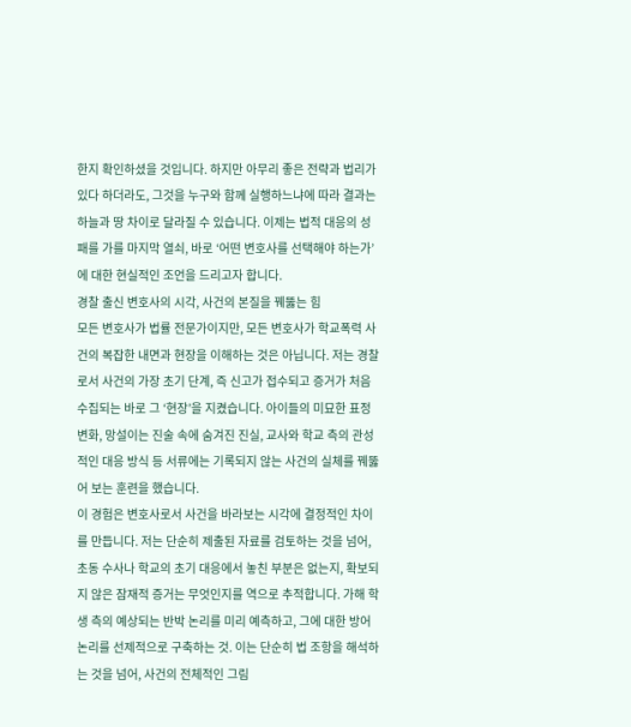한지 확인하셨을 것입니다. 하지만 아무리 좋은 전략과 법리가 있다 하더라도, 그것을 누구와 함께 실행하느냐에 따라 결과는 하늘과 땅 차이로 달라질 수 있습니다. 이제는 법적 대응의 성패를 가를 마지막 열쇠, 바로 ‘어떤 변호사를 선택해야 하는가’에 대한 현실적인 조언을 드리고자 합니다.
경찰 출신 변호사의 시각, 사건의 본질을 꿰뚫는 힘
모든 변호사가 법률 전문가이지만, 모든 변호사가 학교폭력 사건의 복잡한 내면과 현장을 이해하는 것은 아닙니다. 저는 경찰로서 사건의 가장 초기 단계, 즉 신고가 접수되고 증거가 처음 수집되는 바로 그 ‘현장’을 지켰습니다. 아이들의 미묘한 표정 변화, 망설이는 진술 속에 숨겨진 진실, 교사와 학교 측의 관성적인 대응 방식 등 서류에는 기록되지 않는 사건의 실체를 꿰뚫어 보는 훈련을 했습니다.
이 경험은 변호사로서 사건을 바라보는 시각에 결정적인 차이를 만듭니다. 저는 단순히 제출된 자료를 검토하는 것을 넘어, 초동 수사나 학교의 초기 대응에서 놓친 부분은 없는지, 확보되지 않은 잠재적 증거는 무엇인지를 역으로 추적합니다. 가해 학생 측의 예상되는 반박 논리를 미리 예측하고, 그에 대한 방어 논리를 선제적으로 구축하는 것. 이는 단순히 법 조항을 해석하는 것을 넘어, 사건의 전체적인 그림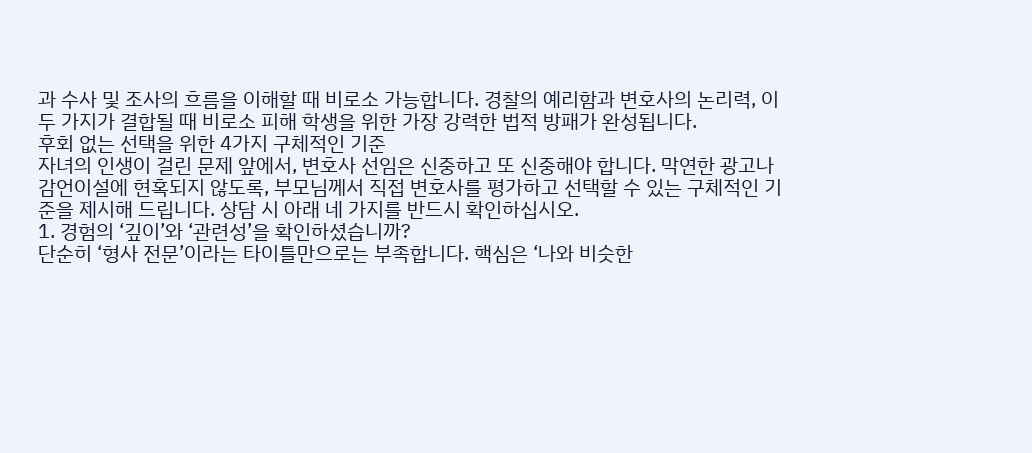과 수사 및 조사의 흐름을 이해할 때 비로소 가능합니다. 경찰의 예리함과 변호사의 논리력, 이 두 가지가 결합될 때 비로소 피해 학생을 위한 가장 강력한 법적 방패가 완성됩니다.
후회 없는 선택을 위한 4가지 구체적인 기준
자녀의 인생이 걸린 문제 앞에서, 변호사 선임은 신중하고 또 신중해야 합니다. 막연한 광고나 감언이설에 현혹되지 않도록, 부모님께서 직접 변호사를 평가하고 선택할 수 있는 구체적인 기준을 제시해 드립니다. 상담 시 아래 네 가지를 반드시 확인하십시오.
1. 경험의 ‘깊이’와 ‘관련성’을 확인하셨습니까?
단순히 ‘형사 전문’이라는 타이틀만으로는 부족합니다. 핵심은 ‘나와 비슷한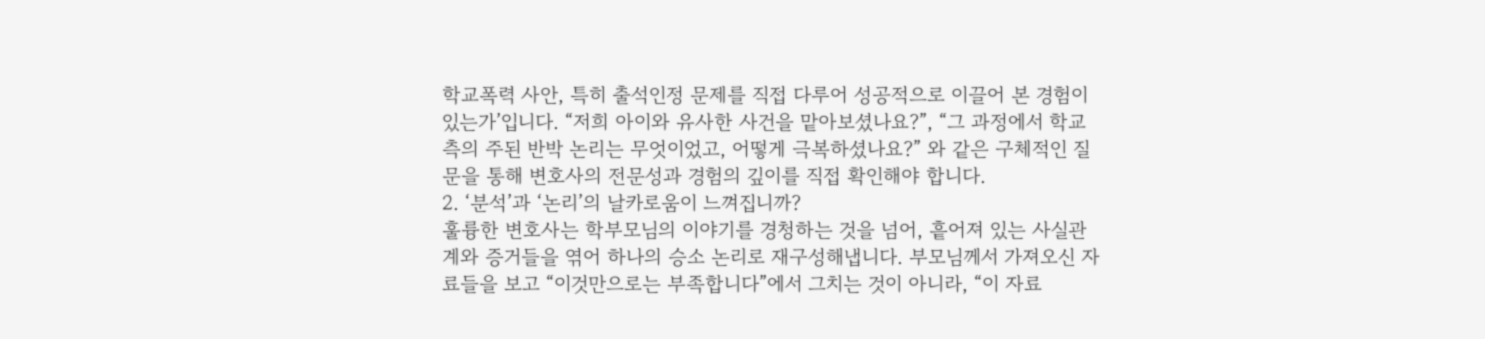학교폭력 사안, 특히 출석인정 문제를 직접 다루어 성공적으로 이끌어 본 경험이 있는가’입니다. “저희 아이와 유사한 사건을 맡아보셨나요?”, “그 과정에서 학교 측의 주된 반박 논리는 무엇이었고, 어떻게 극복하셨나요?” 와 같은 구체적인 질문을 통해 변호사의 전문성과 경험의 깊이를 직접 확인해야 합니다.
2. ‘분석’과 ‘논리’의 날카로움이 느껴집니까?
훌륭한 변호사는 학부모님의 이야기를 경청하는 것을 넘어, 흩어져 있는 사실관계와 증거들을 엮어 하나의 승소 논리로 재구성해냅니다. 부모님께서 가져오신 자료들을 보고 “이것만으로는 부족합니다”에서 그치는 것이 아니라, “이 자료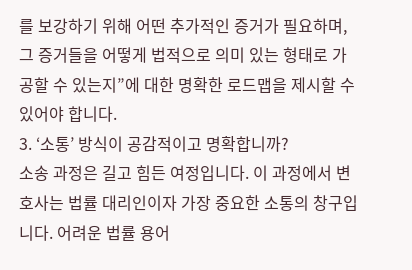를 보강하기 위해 어떤 추가적인 증거가 필요하며, 그 증거들을 어떻게 법적으로 의미 있는 형태로 가공할 수 있는지”에 대한 명확한 로드맵을 제시할 수 있어야 합니다.
3. ‘소통’ 방식이 공감적이고 명확합니까?
소송 과정은 길고 힘든 여정입니다. 이 과정에서 변호사는 법률 대리인이자 가장 중요한 소통의 창구입니다. 어려운 법률 용어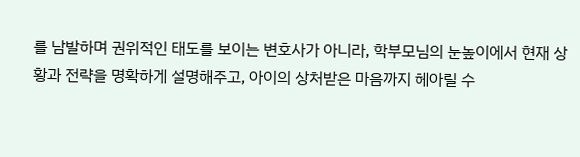를 남발하며 권위적인 태도를 보이는 변호사가 아니라, 학부모님의 눈높이에서 현재 상황과 전략을 명확하게 설명해주고, 아이의 상처받은 마음까지 헤아릴 수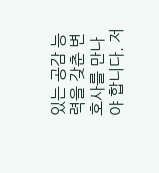있는 공감 능력을 갖춘 변호사를 만나야 합니다. 저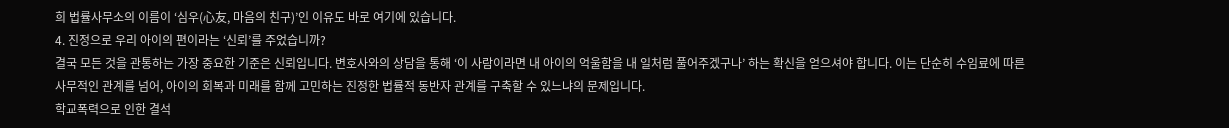희 법률사무소의 이름이 ‘심우(心友, 마음의 친구)’인 이유도 바로 여기에 있습니다.
4. 진정으로 우리 아이의 편이라는 ‘신뢰’를 주었습니까?
결국 모든 것을 관통하는 가장 중요한 기준은 신뢰입니다. 변호사와의 상담을 통해 ‘이 사람이라면 내 아이의 억울함을 내 일처럼 풀어주겠구나’ 하는 확신을 얻으셔야 합니다. 이는 단순히 수임료에 따른 사무적인 관계를 넘어, 아이의 회복과 미래를 함께 고민하는 진정한 법률적 동반자 관계를 구축할 수 있느냐의 문제입니다.
학교폭력으로 인한 결석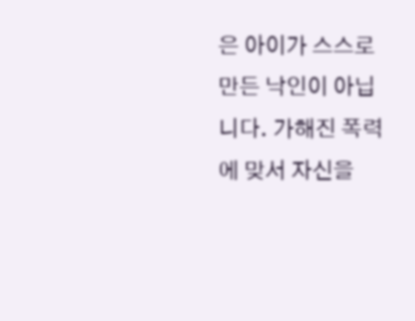은 아이가 스스로 만든 낙인이 아닙니다. 가해진 폭력에 맞서 자신을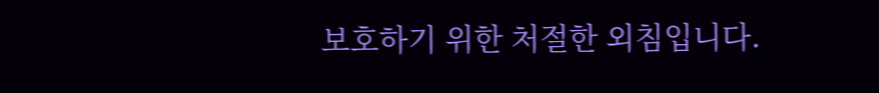보호하기 위한 처절한 외침입니다.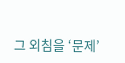그 외침을 ‘문제’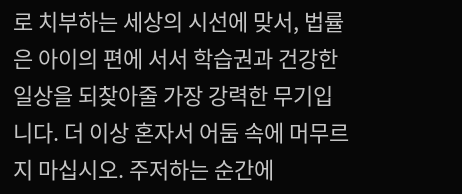로 치부하는 세상의 시선에 맞서, 법률은 아이의 편에 서서 학습권과 건강한 일상을 되찾아줄 가장 강력한 무기입니다. 더 이상 혼자서 어둠 속에 머무르지 마십시오. 주저하는 순간에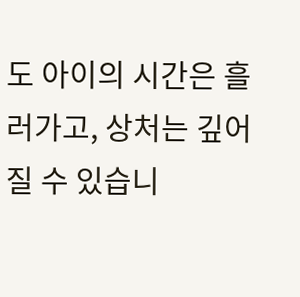도 아이의 시간은 흘러가고, 상처는 깊어질 수 있습니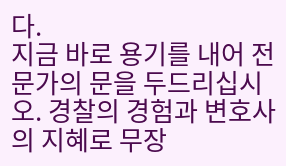다.
지금 바로 용기를 내어 전문가의 문을 두드리십시오. 경찰의 경험과 변호사의 지혜로 무장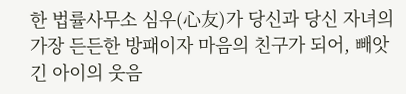한 법률사무소 심우(心友)가 당신과 당신 자녀의 가장 든든한 방패이자 마음의 친구가 되어, 빼앗긴 아이의 웃음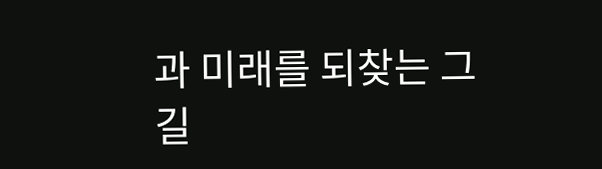과 미래를 되찾는 그 길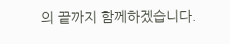의 끝까지 함께하겠습니다.